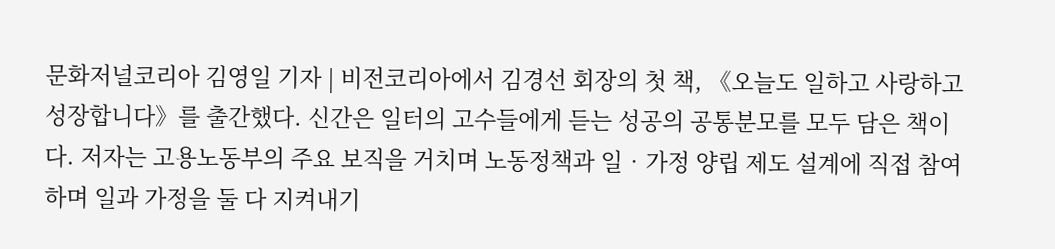문화저널코리아 김영일 기자 | 비전코리아에서 김경선 회장의 첫 책, 《오늘도 일하고 사랑하고 성장합니다》를 출간했다. 신간은 일터의 고수들에게 듣는 성공의 공통분모를 모두 담은 책이다. 저자는 고용노동부의 주요 보직을 거치며 노동정책과 일‧가정 양립 제도 설계에 직접 참여하며 일과 가정을 둘 다 지켜내기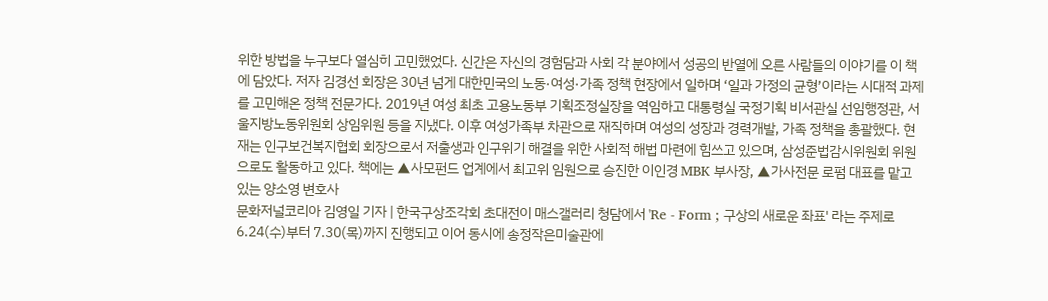위한 방법을 누구보다 열심히 고민했었다. 신간은 자신의 경험담과 사회 각 분야에서 성공의 반열에 오른 사람들의 이야기를 이 책에 담았다. 저자 김경선 회장은 30년 넘게 대한민국의 노동·여성·가족 정책 현장에서 일하며 ‘일과 가정의 균형’이라는 시대적 과제를 고민해온 정책 전문가다. 2019년 여성 최초 고용노동부 기획조정실장을 역임하고 대통령실 국정기획 비서관실 선임행정관, 서울지방노동위원회 상임위원 등을 지냈다. 이후 여성가족부 차관으로 재직하며 여성의 성장과 경력개발, 가족 정책을 총괄했다. 현재는 인구보건복지협회 회장으로서 저출생과 인구위기 해결을 위한 사회적 해법 마련에 힘쓰고 있으며, 삼성준법감시위원회 위원으로도 활동하고 있다. 책에는 ▲사모펀드 업계에서 최고위 임원으로 승진한 이인경 MBK 부사장, ▲가사전문 로펌 대표를 맡고 있는 양소영 변호사
문화저널코리아 김영일 기자 | 한국구상조각회 초대전이 매스갤러리 청담에서 'Re - Form ; 구상의 새로운 좌표' 라는 주제로 6.24(수)부터 7.30(목)까지 진행되고 이어 동시에 송정작은미술관에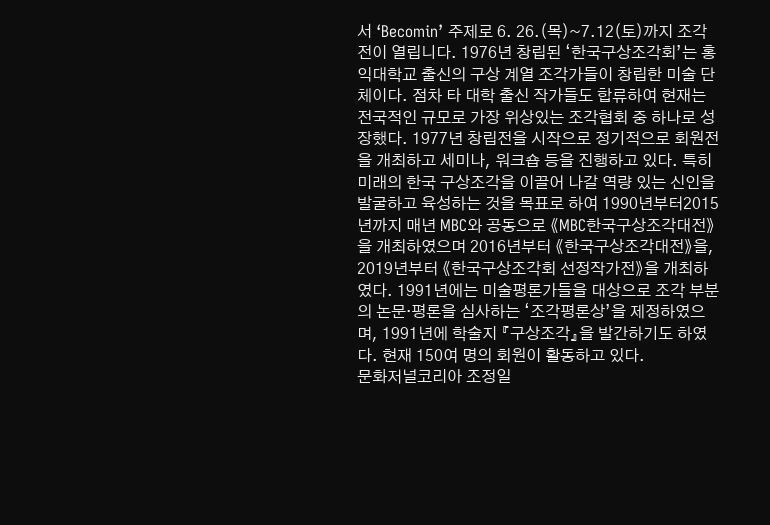서 ‘Becomin’ 주제로 6. 26.(목)~7.12(토)까지 조각전이 열립니다. 1976년 창립된 ‘한국구상조각회’는 홍익대학교 출신의 구상 계열 조각가들이 창립한 미술 단체이다. 점차 타 대학 출신 작가들도 합류하여 현재는 전국적인 규모로 가장 위상있는 조각협회 중 하나로 성장했다. 1977년 창립전을 시작으로 정기적으로 회원전을 개최하고 세미나, 워크숍 등을 진행하고 있다. 특히 미래의 한국 구상조각을 이끌어 나갈 역량 있는 신인을 발굴하고 육성하는 것을 목표로 하여 1990년부터2015년까지 매년 MBC와 공동으로 《MBC한국구상조각대전》을 개최하였으며 2016년부터 《한국구상조각대전》을, 2019년부터 《한국구상조각회 선정작가전》을 개최하였다. 1991년에는 미술평론가들을 대상으로 조각 부분의 논문·평론을 심사하는 ‘조각평론상’을 제정하였으며, 1991년에 학술지 『구상조각』을 발간하기도 하였다. 현재 150여 명의 회원이 활동하고 있다.
문화저널코리아 조정일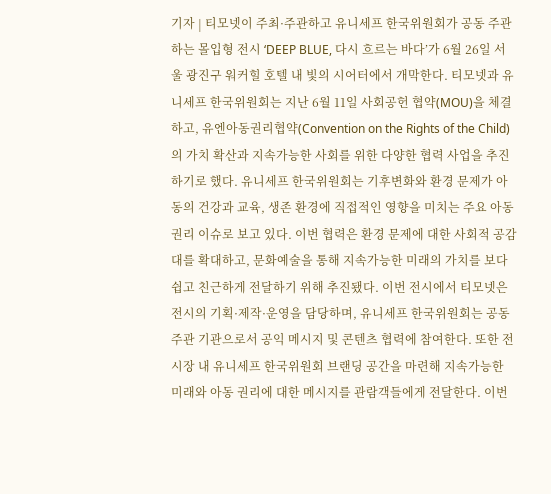기자 | 티모넷이 주최·주관하고 유니세프 한국위원회가 공동 주관하는 몰입형 전시 ‘DEEP BLUE, 다시 흐르는 바다’가 6월 26일 서울 광진구 워커힐 호텔 내 빛의 시어터에서 개막한다. 티모넷과 유니세프 한국위원회는 지난 6월 11일 사회공헌 협약(MOU)을 체결하고, 유엔아동권리협약(Convention on the Rights of the Child)의 가치 확산과 지속가능한 사회를 위한 다양한 협력 사업을 추진하기로 했다. 유니세프 한국위원회는 기후변화와 환경 문제가 아동의 건강과 교육, 생존 환경에 직접적인 영향을 미치는 주요 아동권리 이슈로 보고 있다. 이번 협력은 환경 문제에 대한 사회적 공감대를 확대하고, 문화예술을 통해 지속가능한 미래의 가치를 보다 쉽고 친근하게 전달하기 위해 추진됐다. 이번 전시에서 티모넷은 전시의 기획·제작·운영을 담당하며, 유니세프 한국위원회는 공동 주관 기관으로서 공익 메시지 및 콘텐츠 협력에 참여한다. 또한 전시장 내 유니세프 한국위원회 브랜딩 공간을 마련해 지속가능한 미래와 아동 권리에 대한 메시지를 관람객들에게 전달한다. 이번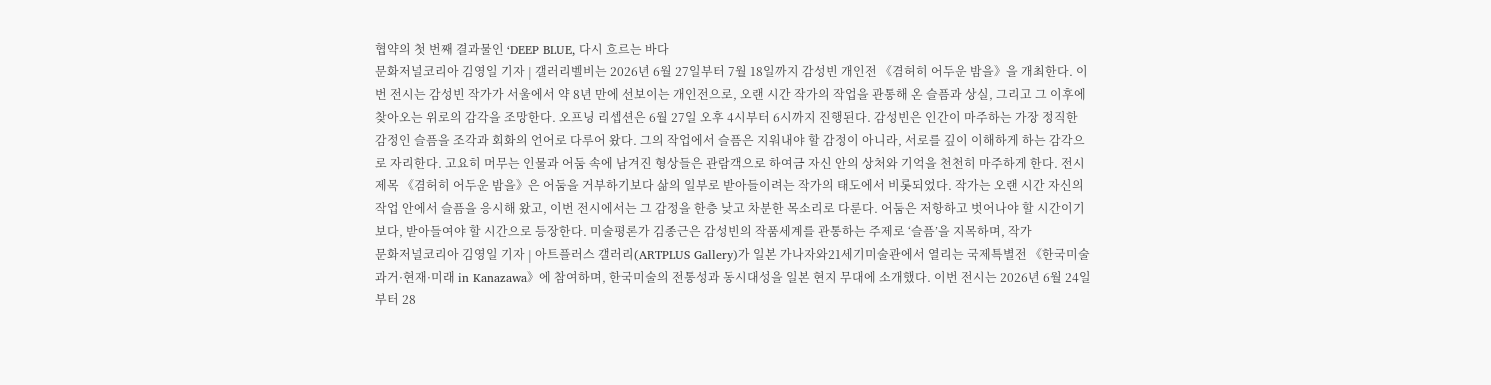협약의 첫 번째 결과물인 ‘DEEP BLUE, 다시 흐르는 바다
문화저널코리아 김영일 기자 | 갤러리벨비는 2026년 6월 27일부터 7월 18일까지 감성빈 개인전 《겸허히 어두운 밤을》을 개최한다. 이번 전시는 감성빈 작가가 서울에서 약 8년 만에 선보이는 개인전으로, 오랜 시간 작가의 작업을 관통해 온 슬픔과 상실, 그리고 그 이후에 찾아오는 위로의 감각을 조망한다. 오프닝 리셉션은 6월 27일 오후 4시부터 6시까지 진행된다. 감성빈은 인간이 마주하는 가장 정직한 감정인 슬픔을 조각과 회화의 언어로 다루어 왔다. 그의 작업에서 슬픔은 지워내야 할 감정이 아니라, 서로를 깊이 이해하게 하는 감각으로 자리한다. 고요히 머무는 인물과 어둠 속에 남겨진 형상들은 관람객으로 하여금 자신 안의 상처와 기억을 천천히 마주하게 한다. 전시 제목 《겸허히 어두운 밤을》은 어둠을 거부하기보다 삶의 일부로 받아들이려는 작가의 태도에서 비롯되었다. 작가는 오랜 시간 자신의 작업 안에서 슬픔을 응시해 왔고, 이번 전시에서는 그 감정을 한층 낮고 차분한 목소리로 다룬다. 어둠은 저항하고 벗어나야 할 시간이기보다, 받아들여야 할 시간으로 등장한다. 미술평론가 김종근은 감성빈의 작품세계를 관통하는 주제로 ‘슬픔’을 지목하며, 작가
문화저널코리아 김영일 기자 | 아트플러스 갤러리(ARTPLUS Gallery)가 일본 가나자와21세기미술관에서 열리는 국제특별전 《한국미술 과거·현재·미래 in Kanazawa》에 참여하며, 한국미술의 전통성과 동시대성을 일본 현지 무대에 소개했다. 이번 전시는 2026년 6월 24일부터 28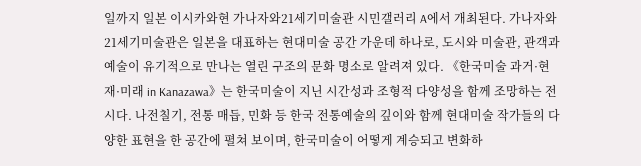일까지 일본 이시카와현 가나자와21세기미술관 시민갤러리 A에서 개최된다. 가나자와21세기미술관은 일본을 대표하는 현대미술 공간 가운데 하나로, 도시와 미술관, 관객과 예술이 유기적으로 만나는 열린 구조의 문화 명소로 알려져 있다. 《한국미술 과거·현재·미래 in Kanazawa》는 한국미술이 지닌 시간성과 조형적 다양성을 함께 조망하는 전시다. 나전칠기, 전통 매듭, 민화 등 한국 전통예술의 깊이와 함께 현대미술 작가들의 다양한 표현을 한 공간에 펼쳐 보이며, 한국미술이 어떻게 계승되고 변화하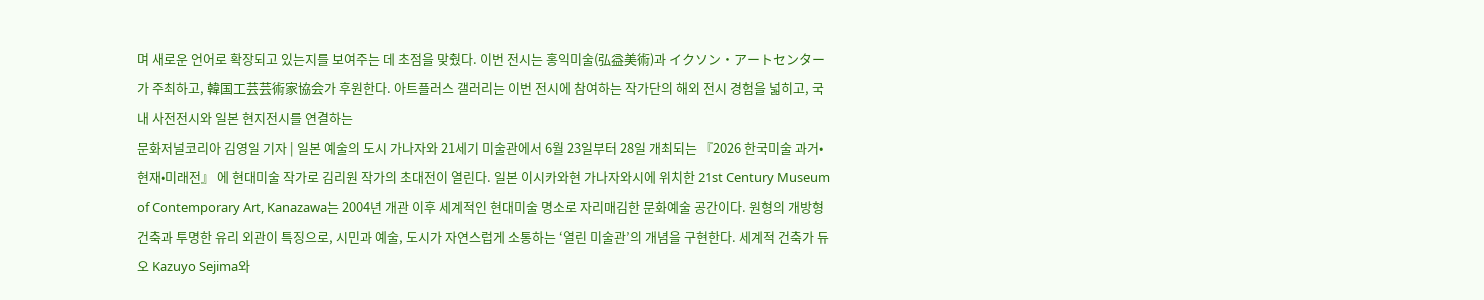며 새로운 언어로 확장되고 있는지를 보여주는 데 초점을 맞췄다. 이번 전시는 홍익미술(弘益美術)과 イクソン・アートセンター가 주최하고, 韓国工芸芸術家協会가 후원한다. 아트플러스 갤러리는 이번 전시에 참여하는 작가단의 해외 전시 경험을 넓히고, 국내 사전전시와 일본 현지전시를 연결하는
문화저널코리아 김영일 기자 | 일본 예술의 도시 가나자와 21세기 미술관에서 6월 23일부터 28일 개최되는 『2026 한국미술 과거•현재•미래전』 에 현대미술 작가로 김리원 작가의 초대전이 열린다. 일본 이시카와현 가나자와시에 위치한 21st Century Museum of Contemporary Art, Kanazawa는 2004년 개관 이후 세계적인 현대미술 명소로 자리매김한 문화예술 공간이다. 원형의 개방형 건축과 투명한 유리 외관이 특징으로, 시민과 예술, 도시가 자연스럽게 소통하는 ‘열린 미술관’의 개념을 구현한다. 세계적 건축가 듀오 Kazuyo Sejima와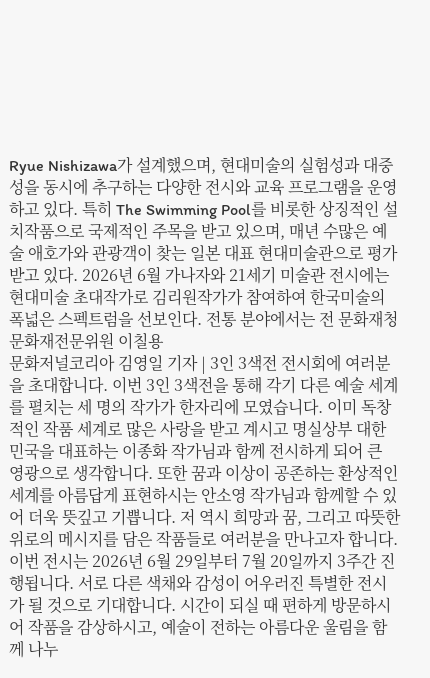Ryue Nishizawa가 설계했으며, 현대미술의 실험성과 대중성을 동시에 추구하는 다양한 전시와 교육 프로그램을 운영하고 있다. 특히 The Swimming Pool를 비롯한 상징적인 설치작품으로 국제적인 주목을 받고 있으며, 매년 수많은 예술 애호가와 관광객이 찾는 일본 대표 현대미술관으로 평가받고 있다. 2026년 6월 가나자와 21세기 미술관 전시에는 현대미술 초대작가로 김리원작가가 참여하여 한국미술의 폭넓은 스펙트럼을 선보인다. 전통 분야에서는 전 문화재청 문화재전문위원 이칠용
문화저널코리아 김영일 기자 | 3인 3색전 전시회에 여러분을 초대합니다. 이번 3인 3색전을 통해 각기 다른 예술 세계를 펼치는 세 명의 작가가 한자리에 모였습니다. 이미 독창적인 작품 세계로 많은 사랑을 받고 계시고 명실상부 대한민국을 대표하는 이종화 작가님과 함께 전시하게 되어 큰 영광으로 생각합니다. 또한 꿈과 이상이 공존하는 환상적인 세계를 아름답게 표현하시는 안소영 작가님과 함께할 수 있어 더욱 뜻깊고 기쁩니다. 저 역시 희망과 꿈, 그리고 따뜻한 위로의 메시지를 담은 작품들로 여러분을 만나고자 합니다.이번 전시는 2026년 6월 29일부터 7월 20일까지 3주간 진행됩니다. 서로 다른 색채와 감성이 어우러진 특별한 전시가 될 것으로 기대합니다. 시간이 되실 때 편하게 방문하시어 작품을 감상하시고, 예술이 전하는 아름다운 울림을 함께 나누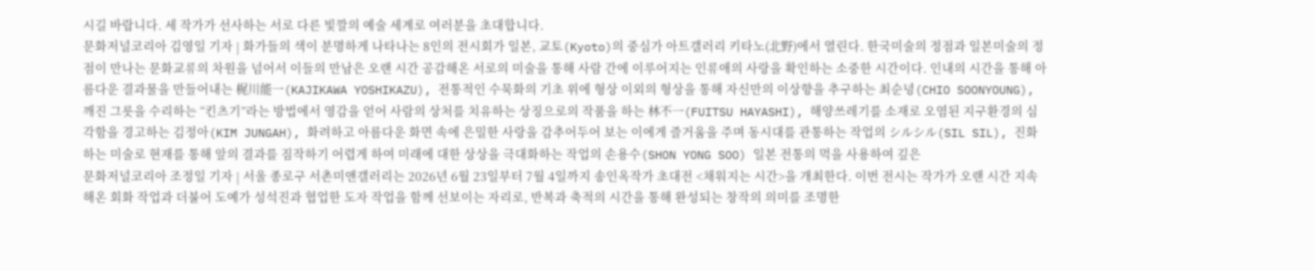시길 바랍니다. 세 작가가 선사하는 서로 다른 빛깔의 예술 세계로 여러분을 초대합니다.
문화저널코리아 김영일 기자 | 화가들의 색이 분명하게 나타나는 8인의 전시회가 일본, 교토(Kyoto)의 중심가 아트갤러리 키타노(北野)에서 열린다. 한국미술의 정점과 일본미술의 정점이 만나는 문화교류의 차원을 넘어서 이들의 만남은 오랜 시간 공감해온 서로의 미술을 통해 사람 간에 이루어지는 인류애의 사랑을 확인하는 소중한 시간이다. 인내의 시간을 통해 아름다운 결과물을 만들어내는 梶川能一(KAJIKAWA YOSHIKAZU), 전통적인 수묵화의 기초 위에 형상 이외의 형상을 통해 자신만의 이상향을 추구하는 최순녕(CHIO SOONYOUNG), 깨진 그릇을 수리하는 “킨츠기”라는 방법에서 영감을 얻어 사람의 상처를 치유하는 상징으로의 작품을 하는 林不一(FUITSU HAYASHI), 해양쓰레기를 소재로 오염된 지구환경의 심각함을 경고하는 김정아(KIM JUNGAH), 화려하고 아름다운 화면 속에 은밀한 사랑을 감추어두어 보는 이에게 즐거움을 주며 동시대를 관통하는 작업의 シルシル(SIL SIL), 진화하는 미술로 현재를 통해 앞의 결과를 짐작하기 어렵게 하여 미래에 대한 상상을 극대화하는 작업의 손용수(SHON YONG SOO) 일본 전통의 먹을 사용하여 깊은
문화저널코리아 조정일 기자 | 서울 종로구 서촌미앤갤러리는 2026년 6월 23일부터 7월 4일까지 송인옥작가 초대전 <채워지는 시간>을 개최한다. 이번 전시는 작가가 오랜 시간 지속해온 회화 작업과 더불어 도예가 성석진과 협업한 도자 작업을 함께 선보이는 자리로, 반복과 축적의 시간을 통해 완성되는 창작의 의미를 조명한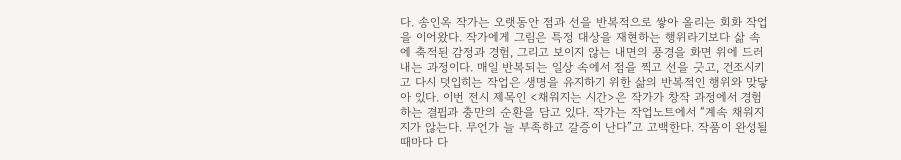다. 송인옥 작가는 오랫동안 점과 선을 반복적으로 쌓아 올리는 회화 작업을 이어왔다. 작가에게 그림은 특정 대상을 재현하는 행위라기보다 삶 속에 축적된 감정과 경험, 그리고 보이지 않는 내면의 풍경을 화면 위에 드러내는 과정이다. 매일 반복되는 일상 속에서 점을 찍고 선을 긋고, 건조시키고 다시 덧입히는 작업은 생명을 유지하기 위한 삶의 반복적인 행위와 맞닿아 있다. 이번 전시 제목인 <채워지는 시간>은 작가가 창작 과정에서 경험하는 결핍과 충만의 순환을 담고 있다. 작가는 작업노트에서 “계속 채워지지가 않는다. 무언가 늘 부족하고 갈증이 난다”고 고백한다. 작품이 완성될 때마다 다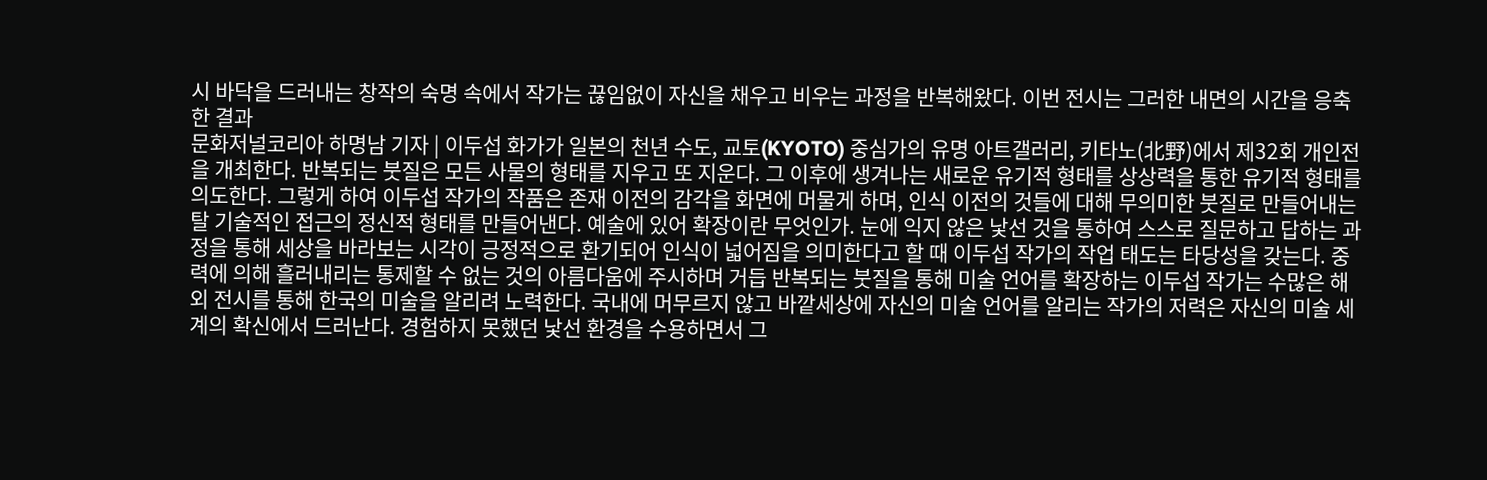시 바닥을 드러내는 창작의 숙명 속에서 작가는 끊임없이 자신을 채우고 비우는 과정을 반복해왔다. 이번 전시는 그러한 내면의 시간을 응축한 결과
문화저널코리아 하명남 기자 | 이두섭 화가가 일본의 천년 수도, 교토(KYOTO) 중심가의 유명 아트갤러리, 키타노(北野)에서 제32회 개인전을 개최한다. 반복되는 붓질은 모든 사물의 형태를 지우고 또 지운다. 그 이후에 생겨나는 새로운 유기적 형태를 상상력을 통한 유기적 형태를 의도한다. 그렇게 하여 이두섭 작가의 작품은 존재 이전의 감각을 화면에 머물게 하며, 인식 이전의 것들에 대해 무의미한 붓질로 만들어내는 탈 기술적인 접근의 정신적 형태를 만들어낸다. 예술에 있어 확장이란 무엇인가. 눈에 익지 않은 낯선 것을 통하여 스스로 질문하고 답하는 과정을 통해 세상을 바라보는 시각이 긍정적으로 환기되어 인식이 넓어짐을 의미한다고 할 때 이두섭 작가의 작업 태도는 타당성을 갖는다. 중력에 의해 흘러내리는 통제할 수 없는 것의 아름다움에 주시하며 거듭 반복되는 붓질을 통해 미술 언어를 확장하는 이두섭 작가는 수많은 해외 전시를 통해 한국의 미술을 알리려 노력한다. 국내에 머무르지 않고 바깥세상에 자신의 미술 언어를 알리는 작가의 저력은 자신의 미술 세계의 확신에서 드러난다. 경험하지 못했던 낯선 환경을 수용하면서 그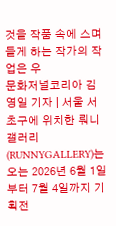것을 작품 속에 스며들게 하는 작가의 작업은 우
문화저널코리아 김영일 기자 | 서울 서초구에 위치한 뤄니갤러리(RUNNYGALLERY)는 오는 2026년 6월 1일부터 7월 4일까지 기획전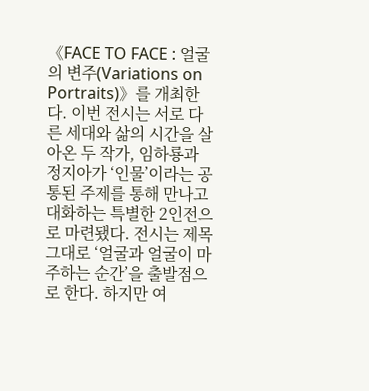《FACE TO FACE : 얼굴의 변주(Variations on Portraits)》를 개최한다. 이번 전시는 서로 다른 세대와 삶의 시간을 살아온 두 작가, 임하룡과 정지아가 ‘인물’이라는 공통된 주제를 통해 만나고 대화하는 특별한 2인전으로 마련됐다. 전시는 제목 그대로 ‘얼굴과 얼굴이 마주하는 순간’을 출발점으로 한다. 하지만 여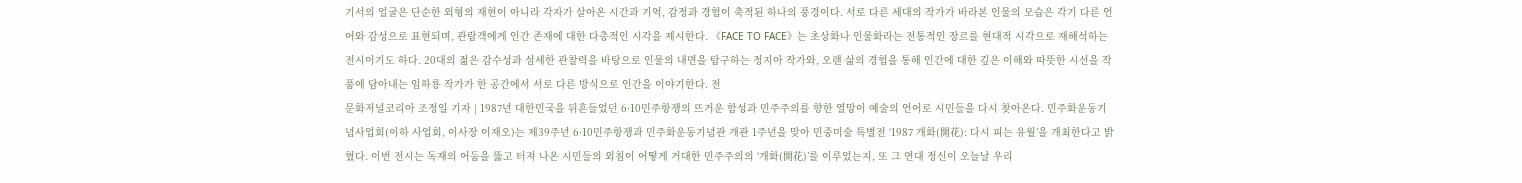기서의 얼굴은 단순한 외형의 재현이 아니라 각자가 살아온 시간과 기억, 감정과 경험이 축적된 하나의 풍경이다. 서로 다른 세대의 작가가 바라본 인물의 모습은 각기 다른 언어와 감성으로 표현되며, 관람객에게 인간 존재에 대한 다층적인 시각을 제시한다. 《FACE TO FACE》는 초상화나 인물화라는 전통적인 장르를 현대적 시각으로 재해석하는 전시이기도 하다. 20대의 젊은 감수성과 섬세한 관찰력을 바탕으로 인물의 내면을 탐구하는 정지아 작가와, 오랜 삶의 경험을 통해 인간에 대한 깊은 이해와 따뜻한 시선을 작품에 담아내는 임하룡 작가가 한 공간에서 서로 다른 방식으로 인간을 이야기한다. 전
문화저널코리아 조정일 기자 | 1987년 대한민국을 뒤흔들었던 6·10민주항쟁의 뜨거운 함성과 민주주의를 향한 열망이 예술의 언어로 시민들을 다시 찾아온다. 민주화운동기념사업회(이하 사업회, 이사장 이재오)는 제39주년 6·10민주항쟁과 민주화운동기념관 개관 1주년을 맞아 민중미술 특별전 ‘1987 개화(開花): 다시 피는 유월’을 개최한다고 밝혔다. 이번 전시는 독재의 어둠을 뚫고 터져 나온 시민들의 외침이 어떻게 거대한 민주주의의 ‘개화(開花)’를 이루었는지, 또 그 연대 정신이 오늘날 우리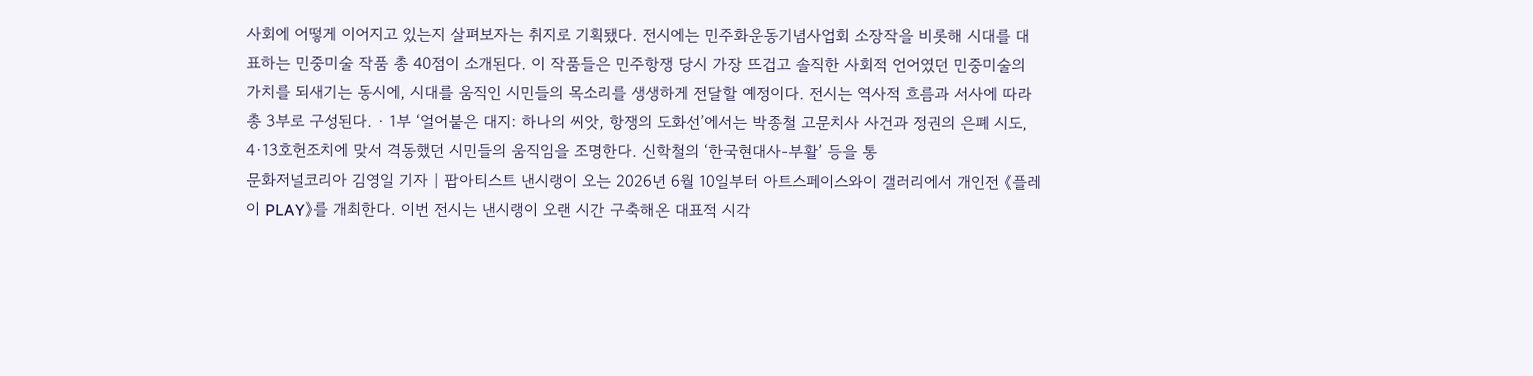사회에 어떻게 이어지고 있는지 살펴보자는 취지로 기획됐다. 전시에는 민주화운동기념사업회 소장작을 비롯해 시대를 대표하는 민중미술 작품 총 40점이 소개된다. 이 작품들은 민주항쟁 당시 가장 뜨겁고 솔직한 사회적 언어였던 민중미술의 가치를 되새기는 동시에, 시대를 움직인 시민들의 목소리를 생생하게 전달할 예정이다. 전시는 역사적 흐름과 서사에 따라 총 3부로 구성된다. · 1부 ‘얼어붙은 대지: 하나의 씨앗, 항쟁의 도화선’에서는 박종철 고문치사 사건과 정권의 은폐 시도, 4·13호헌조치에 맞서 격동했던 시민들의 움직임을 조명한다. 신학철의 ‘한국현대사-부활’ 등을 통
문화저널코리아 김영일 기자 | 팝아티스트 낸시랭이 오는 2026년 6월 10일부터 아트스페이스와이 갤러리에서 개인전 《플레이 PLAY》를 개최한다. 이번 전시는 낸시랭이 오랜 시간 구축해온 대표적 시각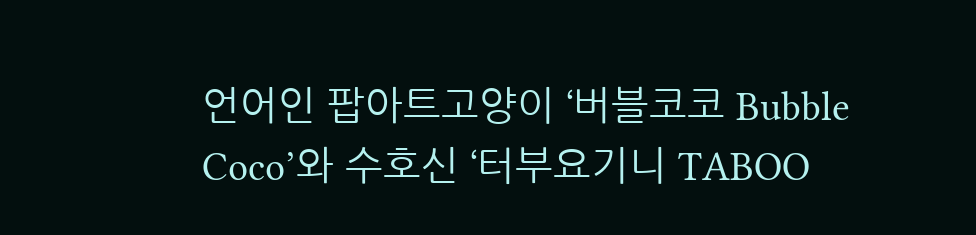언어인 팝아트고양이 ‘버블코코 Bubble Coco’와 수호신 ‘터부요기니 TABOO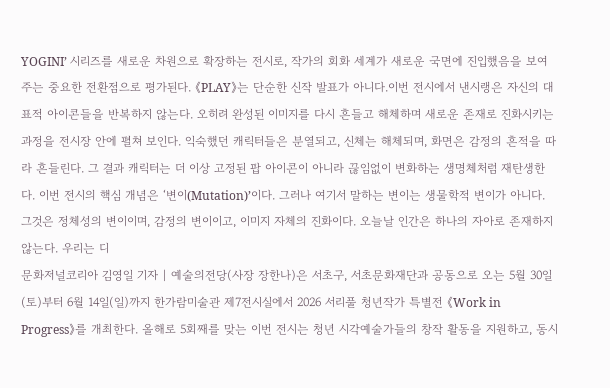YOGINI’ 시리즈를 새로운 차원으로 확장하는 전시로, 작가의 회화 세계가 새로운 국면에 진입했음을 보여주는 중요한 전환점으로 평가된다. 《PLAY》는 단순한 신작 발표가 아니다.이번 전시에서 낸시랭은 자신의 대표적 아이콘들을 반복하지 않는다. 오히려 완성된 이미지를 다시 흔들고 해체하며 새로운 존재로 진화시키는 과정을 전시장 안에 펼쳐 보인다. 익숙했던 캐릭터들은 분열되고, 신체는 해체되며, 화면은 감정의 흔적을 따라 흔들린다. 그 결과 캐릭터는 더 이상 고정된 팝 아이콘이 아니라 끊임없이 변화하는 생명체처럼 재탄생한다. 이번 전시의 핵심 개념은 ‘변이(Mutation)’이다. 그러나 여기서 말하는 변이는 생물학적 변이가 아니다. 그것은 정체성의 변이이며, 감정의 변이이고, 이미지 자체의 진화이다. 오늘날 인간은 하나의 자아로 존재하지 않는다. 우리는 디
문화저널코리아 김영일 기자 | 예술의전당(사장 장한나)은 서초구, 서초문화재단과 공동으로 오는 5월 30일(토)부터 6월 14일(일)까지 한가람미술관 제7전시실에서 2026 서리풀 청년작가 특별전 《Work in Progress》를 개최한다. 올해로 5회째를 맞는 이번 전시는 청년 시각예술가들의 창작 활동을 지원하고, 동시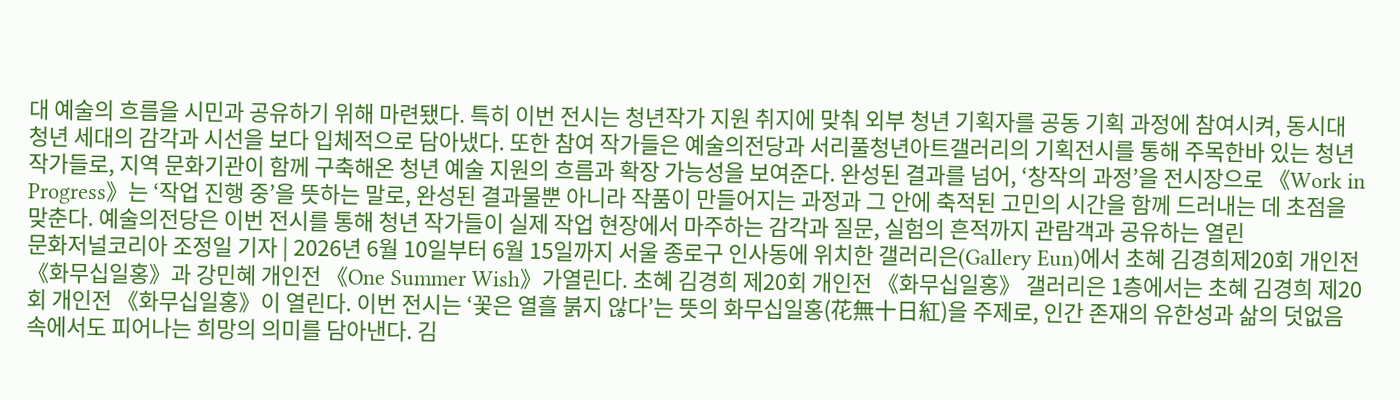대 예술의 흐름을 시민과 공유하기 위해 마련됐다. 특히 이번 전시는 청년작가 지원 취지에 맞춰 외부 청년 기획자를 공동 기획 과정에 참여시켜, 동시대 청년 세대의 감각과 시선을 보다 입체적으로 담아냈다. 또한 참여 작가들은 예술의전당과 서리풀청년아트갤러리의 기획전시를 통해 주목한바 있는 청년작가들로, 지역 문화기관이 함께 구축해온 청년 예술 지원의 흐름과 확장 가능성을 보여준다. 완성된 결과를 넘어, ‘창작의 과정’을 전시장으로 《Work in Progress》는 ‘작업 진행 중’을 뜻하는 말로, 완성된 결과물뿐 아니라 작품이 만들어지는 과정과 그 안에 축적된 고민의 시간을 함께 드러내는 데 초점을 맞춘다. 예술의전당은 이번 전시를 통해 청년 작가들이 실제 작업 현장에서 마주하는 감각과 질문, 실험의 흔적까지 관람객과 공유하는 열린
문화저널코리아 조정일 기자 | 2026년 6월 10일부터 6월 15일까지 서울 종로구 인사동에 위치한 갤러리은(Gallery Eun)에서 초혜 김경희제20회 개인전 《화무십일홍》과 강민혜 개인전 《One Summer Wish》가열린다. 초혜 김경희 제20회 개인전 《화무십일홍》 갤러리은 1층에서는 초혜 김경희 제20회 개인전 《화무십일홍》이 열린다. 이번 전시는 ‘꽃은 열흘 붉지 않다’는 뜻의 화무십일홍(花無十日紅)을 주제로, 인간 존재의 유한성과 삶의 덧없음 속에서도 피어나는 희망의 의미를 담아낸다. 김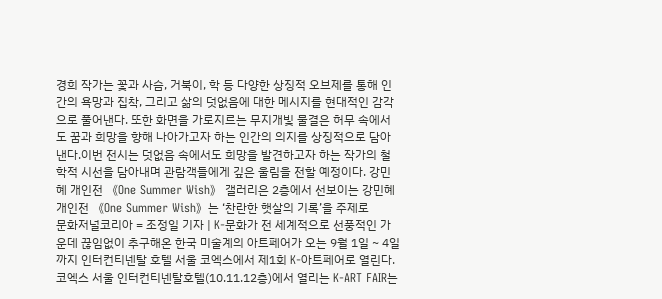경희 작가는 꽃과 사슴, 거북이, 학 등 다양한 상징적 오브제를 통해 인간의 욕망과 집착, 그리고 삶의 덧없음에 대한 메시지를 현대적인 감각으로 풀어낸다. 또한 화면을 가로지르는 무지개빛 물결은 허무 속에서도 꿈과 희망을 향해 나아가고자 하는 인간의 의지를 상징적으로 담아낸다.이번 전시는 덧없음 속에서도 희망을 발견하고자 하는 작가의 철학적 시선을 담아내며 관람객들에게 깊은 울림을 전할 예정이다. 강민혜 개인전 《One Summer Wish》 갤러리은 2층에서 선보이는 강민혜 개인전 《One Summer Wish》는 ‘찬란한 햇살의 기록’을 주제로
문화저널코리아 = 조정일 기자 | K-문화가 전 세계적으로 선풍적인 가운데 끊임없이 추구해온 한국 미술계의 아트페어가 오는 9월 1일 ~ 4일까지 인터컨티넨탈 호텔 서울 코엑스에서 제1회 K-아트페어로 열린다. 코엑스 서울 인터컨티넨탈호텔(10.11.12층)에서 열리는 K-ART FAIR는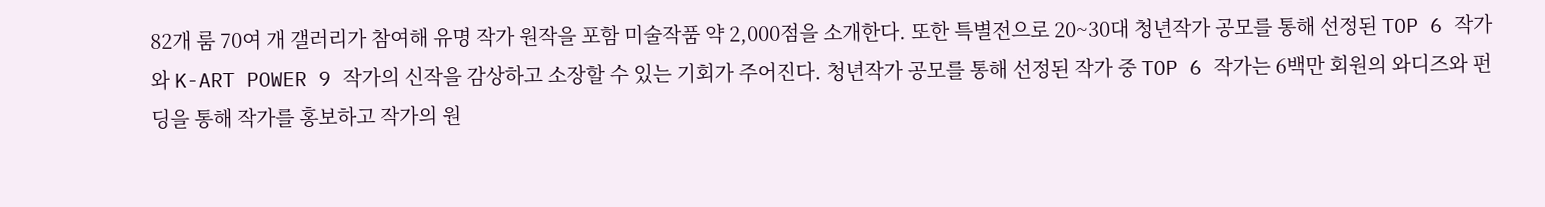82개 룸 70여 개 갤러리가 참여해 유명 작가 원작을 포함 미술작품 약 2,000점을 소개한다. 또한 특별전으로 20~30대 청년작가 공모를 통해 선정된 TOP 6 작가와 K-ART POWER 9 작가의 신작을 감상하고 소장할 수 있는 기회가 주어진다. 청년작가 공모를 통해 선정된 작가 중 TOP 6 작가는 6백만 회원의 와디즈와 펀딩을 통해 작가를 홍보하고 작가의 원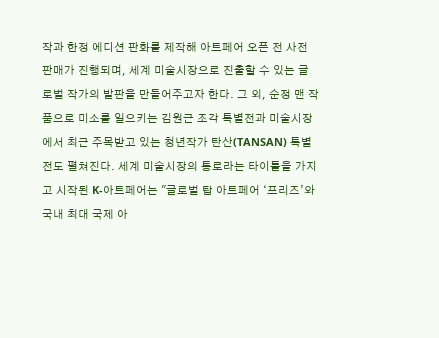작과 한정 에디션 판화를 제작해 아트페어 오픈 전 사전 판매가 진행되며, 세계 미술시장으로 진출할 수 있는 글로벌 작가의 발판을 만들어주고자 한다. 그 외, 순정 맨 작품으로 미소를 일으키는 김원근 조각 특별전과 미술시장에서 최근 주목받고 있는 청년작가 탄산(TANSAN) 특별전도 펼쳐진다. 세계 미술시장의 통로라는 타이틀을 가지고 시작된 K-아트페어는 "글로벌 탑 아트페어 ‘프리즈’와 국내 최대 국제 아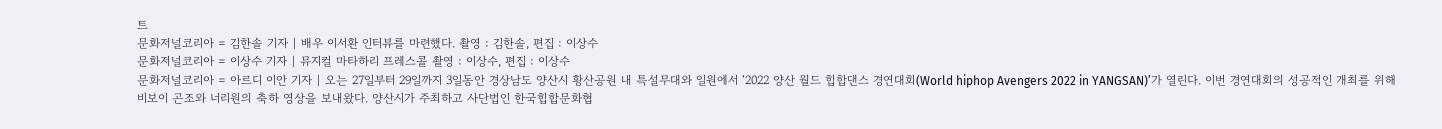트
문화저널코리아 = 김한솔 기자 | 배우 이서환 인터뷰를 마련했다. 촬영 : 김한솔, 편집 : 이상수
문화저널코리아 = 이상수 기자 | 뮤지컬 마타하리 프레스콜 촬영 : 이상수, 편집 : 이상수
문화저널코리아 = 아르디 이안 기자 | 오는 27일부터 29일까지 3일동안 경상남도 양산시 황산공원 내 특설무대와 일원에서 ‘2022 양산 월드 힙합댄스 경연대회(World hiphop Avengers 2022 in YANGSAN)’가 열린다. 이번 경연대회의 성공적인 개최를 위해 비보이 곤조와 너리원의 축하 영상을 보내왔다. 양산시가 주최하고 사단법인 한국힙합문화협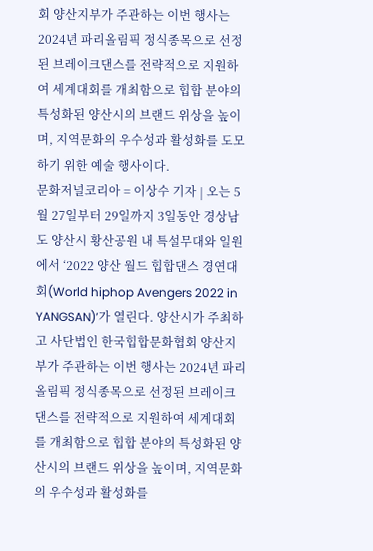회 양산지부가 주관하는 이번 행사는 2024년 파리올림픽 정식종목으로 선정된 브레이크댄스를 전략적으로 지원하여 세계대회를 개최함으로 힙합 분야의 특성화된 양산시의 브랜드 위상을 높이며, 지역문화의 우수성과 활성화를 도모하기 위한 예술 행사이다.
문화저널코리아 = 이상수 기자 | 오는 5월 27일부터 29일까지 3일동안 경상남도 양산시 황산공원 내 특설무대와 일원에서 ‘2022 양산 월드 힙합댄스 경연대회(World hiphop Avengers 2022 in YANGSAN)’가 열린다. 양산시가 주최하고 사단법인 한국힙합문화협회 양산지부가 주관하는 이번 행사는 2024년 파리올림픽 정식종목으로 선정된 브레이크댄스를 전략적으로 지원하여 세계대회를 개최함으로 힙합 분야의 특성화된 양산시의 브랜드 위상을 높이며, 지역문화의 우수성과 활성화를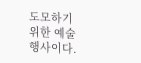도모하기 위한 예술 행사이다.